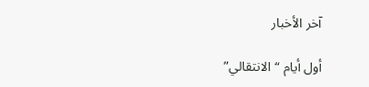آخر الأخبار

أول أيام “الانتقالي”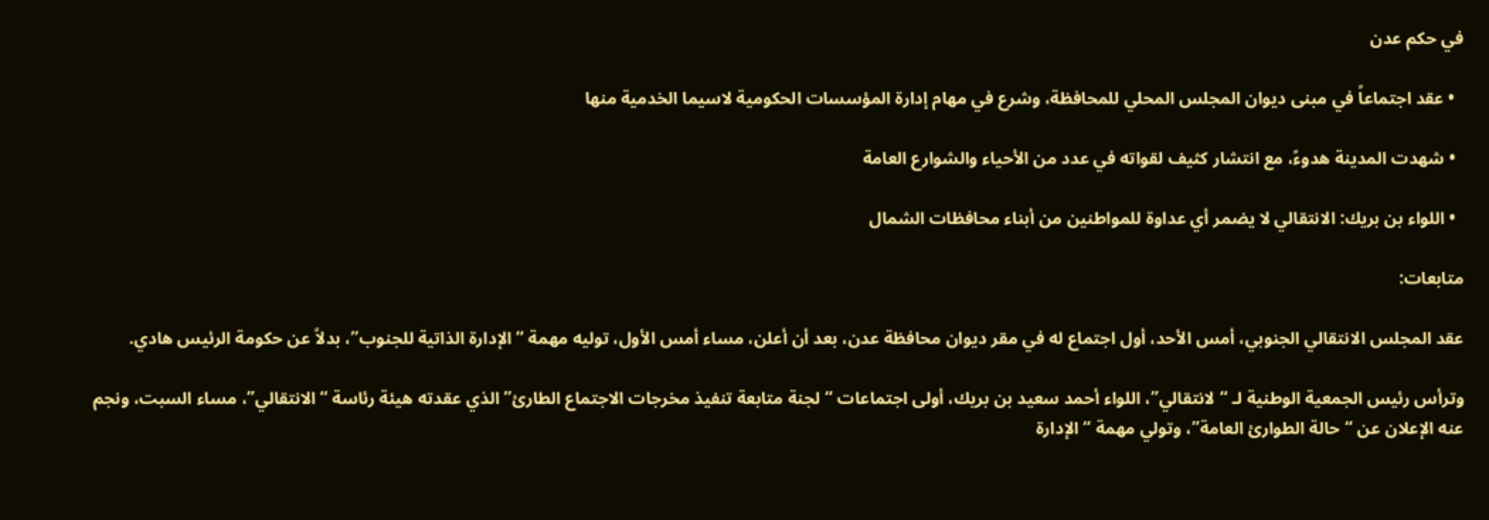في حكم عدن

  • عقد اجتماعاً في مبنى ديوان المجلس المحلي للمحافظة، وشرع في مهام إدارة المؤسسات الحكومية لاسيما الخدمية منها

  • شهدت المدينة هدوءً، مع انتشار كثيف لقواته في عدد من الأحياء والشوارع العامة

  • اللواء بن بريك: الانتقالي لا يضمر أي عداوة للمواطنين من أبناء محافظات الشمال

متابعات:

عقد المجلس الانتقالي الجنوبي، أمس الأحد، أول اجتماع له في مقر ديوان محافظة عدن، بعد أن أعلن، مساء أمس الأول، توليه مهمة “الإدارة الذاتية للجنوب”، بدلاً عن حكومة الرئيس هادي.

وترأس رئيس الجمعية الوطنية لـ “لانتقالي”، اللواء أحمد سعيد بن بريك، أولى اجتماعات “لجنة متابعة تنفيذ مخرجات الاجتماع الطارئ” الذي عقدته هيئة رئاسة “الانتقالي”، مساء السبت، ونجم عنه الإعلان عن “حالة الطوارئ العامة”، وتولي مهمة “الإدارة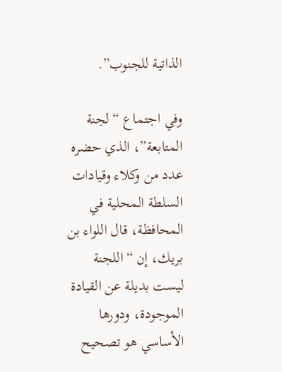الذاتية للجنوب”.

وفي اجتماع “لجنة المتابعة”، الذي حضره عدد من وكلاء وقيادات السلطة المحلية في المحافظة، قال اللواء بن بريك، إن “اللجنة ليست بديلة عن القيادة الموجودة، ودورها الأساسي هو تصحيح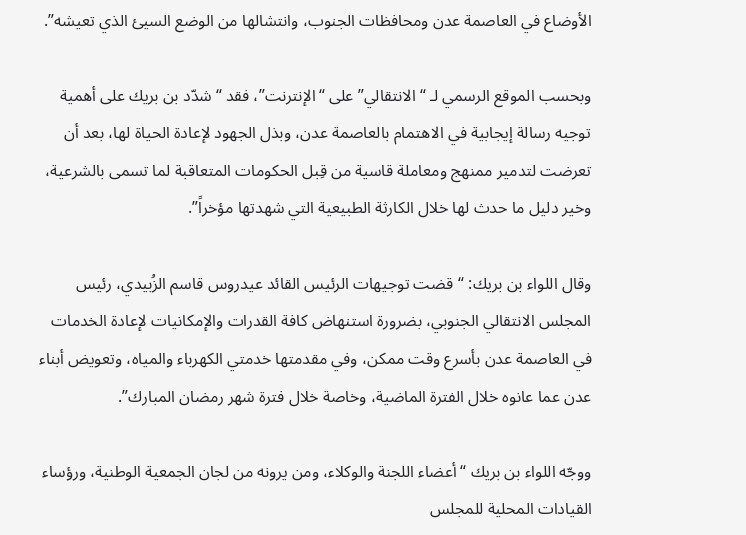الأوضاع في العاصمة عدن ومحافظات الجنوب، وانتشالها من الوضع السيئ الذي تعيشه”.

وبحسب الموقع الرسمي لـ “الانتقالي” على “الإنترنت”، فقد “شدّد بن بريك على أهمية توجيه رسالة إيجابية في الاهتمام بالعاصمة عدن، وبذل الجهود لإعادة الحياة لها، بعد أن تعرضت لتدمير ممنهج ومعاملة قاسية من قِبل الحكومات المتعاقبة لما تسمى بالشرعية، وخير دليل ما حدث لها خلال الكارثة الطبيعية التي شهدتها مؤخراً”.

وقال اللواء بن بريك: “قضت توجيهات الرئيس القائد عيدروس قاسم الزُبيدي، رئيس المجلس الانتقالي الجنوبي، بضرورة استنهاض كافة القدرات والإمكانيات لإعادة الخدمات في العاصمة عدن بأسرع وقت ممكن، وفي مقدمتها خدمتي الكهرباء والمياه، وتعويض أبناء عدن عما عانوه خلال الفترة الماضية، وخاصة خلال فترة شهر رمضان المبارك”.

ووجّه اللواء بن بريك “أعضاء اللجنة والوكلاء، ومن يرونه من لجان الجمعية الوطنية، ورؤساء القيادات المحلية للمجلس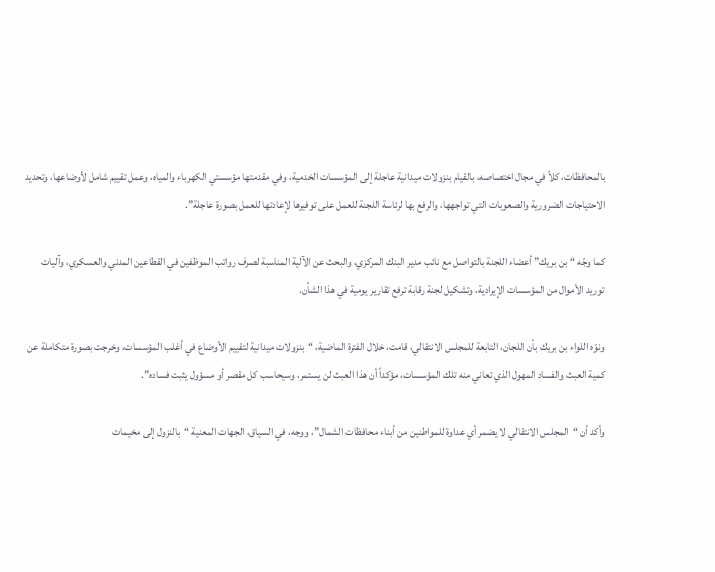بالمحافظات، كلاً في مجال اختصاصه، بالقيام بنزولات ميدانية عاجلة إلى المؤسسات الخدمية، وفي مقدمتها مؤسستي الكهرباء والمياه، وعمل تقييم شامل لأوضاعها، وتحديد الاحتياجات الضرورية والصعوبات التي تواجهها، والرفع بها لرئاسة اللجنة للعمل على توفيرها لإعادتها للعمل بصورة عاجلة”.

كما وجّه “بن بريك” أعضاء اللجنة بالتواصل مع نائب مدير البنك المركزي، والبحث عن الآلية المناسبة لصرف رواتب الموظفين في القطاعين المدني والعسكري، وآليات توريد الأموال من المؤسسات الإيرادية، وتشكيل لجنة رقابة ترفع تقارير يومية في هذا الشأن.

ونوّه اللواء بن بريك بأن اللجان، التابعة للمجلس الانتقالي، قامت، خلال الفترة الماضية، “بنزولات ميدانية لتقييم الأوضاع في أغلب المؤسسات، وخرجت بصورة متكاملة عن كمية العبث والفساد المهول الذي تعاني منه تلك المؤسسات، مؤكداً أن هذا العبث لن يستمر، وسيحاسب كل مقصر أو مسؤول يثبت فساده”.

وأكد أن “المجلس الانتقالي لا يضمر أي عداوة للمواطنين من أبناء محافظات الشمال”، ووجه، في السياق، الجهات المعنية “بالنزول إلى مخيمات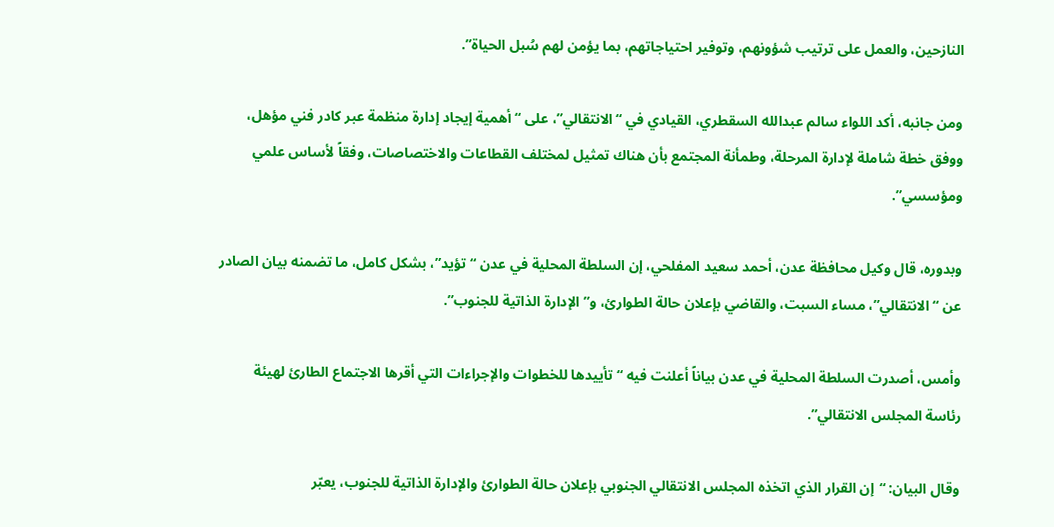النازحين، والعمل على ترتيب شؤونهم، وتوفير احتياجاتهم، بما يؤمن لهم سُبل الحياة”.

ومن جانبه، أكد اللواء سالم عبدالله السقطري، القيادي في “الانتقالي”، على “أهمية إيجاد إدارة منظمة عبر كادر فني مؤهل، ووفق خطة شاملة لإدارة المرحلة، وطمأنة المجتمع بأن هناك تمثيل لمختلف القطاعات والاختصاصات، وفقاً لأساس علمي ومؤسسي”.

وبدوره، قال وكيل محافظة عدن، أحمد سعيد المفلحي، إن السلطة المحلية في عدن “تؤيد”، بشكل كامل، ما تضمنه بيان الصادر عن “الانتقالي”، مساء السبت، والقاضي بإعلان حالة الطوارئ، و”الإدارة الذاتية للجنوب”.

وأمس، أصدرت السلطة المحلية في عدن بياناً أعلنت فيه “تأييدها للخطوات والإجراءات التي أقرها الاجتماع الطارئ لهيئة رئاسة المجلس الانتقالي”.

وقال البيان: “إن القرار الذي اتخذه المجلس الانتقالي الجنوبي بإعلان حالة الطوارئ والإدارة الذاتية للجنوب، يعبّر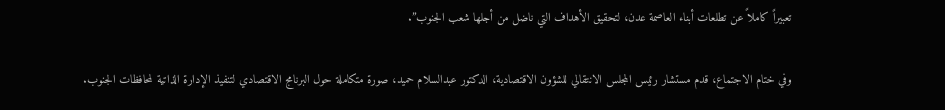تعبيراً كاملاً عن تطلعات أبناء العاصمة عدن، لتحقيق الأهداف التي ناضل من أجلها شعب الجنوب”.

وفي ختام الاجتماع، قدم مستشار رئيس المجلس الانتقالي للشؤون الاقتصادية، الدكتور عبدالسلام حميد، صورة متكاملة حول البرنامج الاقتصادي لتنفيذ الإدارة الذاتية لمحافظات الجنوب.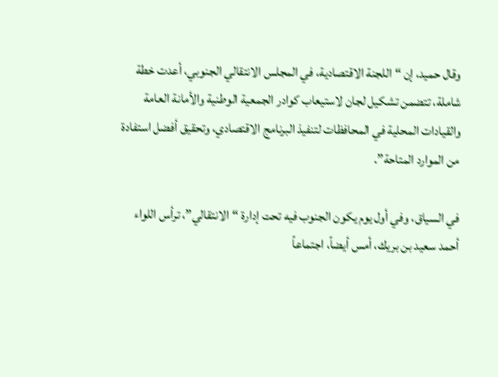وقال حميد، إن “اللجنة الاقتصادية، في المجلس الانتقالي الجنوبي، أعدت خطة شاملة، تتضمن تشكيل لجان لاستيعاب كوادر الجمعية الوطنية والأمانة العامة والقيادات المحلية في المحافظات لتنفيذ البرنامج الاقتصادي، وتحقيق أفضل استفادة من الموارد المتاحة”.

في السياق، وفي أول يوم يكون الجنوب فيه تحت إدارة “الانتقالي”، ترأس اللواء أحمد سعيد بن بريك، أمس أيضاً، اجتماعاً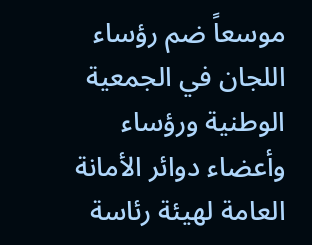موسعاً ضم رؤساء اللجان في الجمعية الوطنية ورؤساء وأعضاء دوائر الأمانة العامة لهيئة رئاسة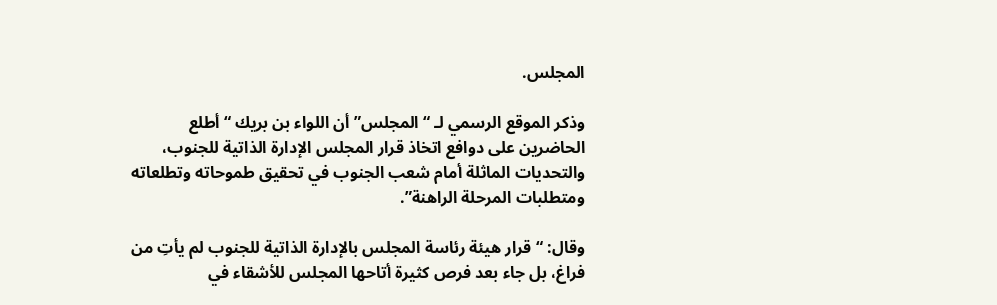المجلس.

وذكر الموقع الرسمي لـ “المجلس” أن اللواء بن بريك “أطلع الحاضرين على دوافع اتخاذ قرار المجلس الإدارة الذاتية للجنوب، والتحديات الماثلة أمام شعب الجنوب في تحقيق طموحاته وتطلعاته ومتطلبات المرحلة الراهنة”.

وقال: “قرار هيئة رئاسة المجلس بالإدارة الذاتية للجنوب لم يأتِ من فراغ، بل جاء بعد فرص كثيرة أتاحها المجلس للأشقاء في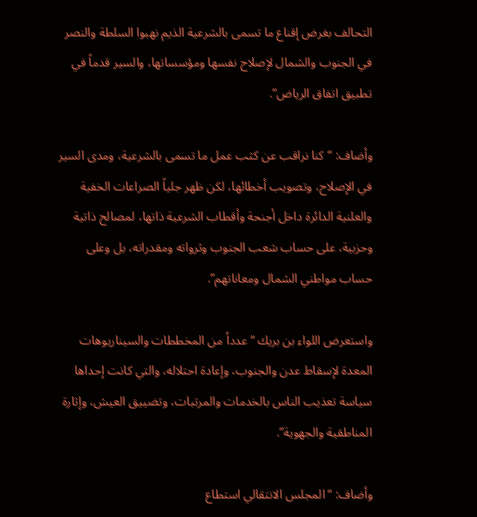التحالف بغرض إقناع ما تسمى بالشرعية الذيم نهبوا السلطة والنصر في الجنوب والشمال لإصلاح نفسها ومؤسساتها، والسير قدماً في تطبيق اتفاق الرياض”.

وأضاف: “كنا نراقب عن كثب عمل ما تسمى بالشرعية، ومدى السير في الإصلاح، وتصويب أخطائها، لكن ظهر جلياً الصراعات الخفية والعلنية الدائرة داخل أجنحة وأقطاب الشرعية ذاتها، لمصالح ذاتية وحزبية، على حساب شعب الجنوب وثرواته ومقدراته، بل وعلى حساب مواطني الشمال ومعاناتهم”.

واستعرض اللواء بن بريك “عدداً من المخططات والسيناريوهات المعدة لإسقاط عدن والجنوب، وإعادة احتلاله، والتي كانت إحداها سياسة تعذيب الناس بالخدمات والمرتبات، وتضييق العيش، وإثارة المناطقية والجهوية”.

وأضاف: “المجلس الانتقالي استطاع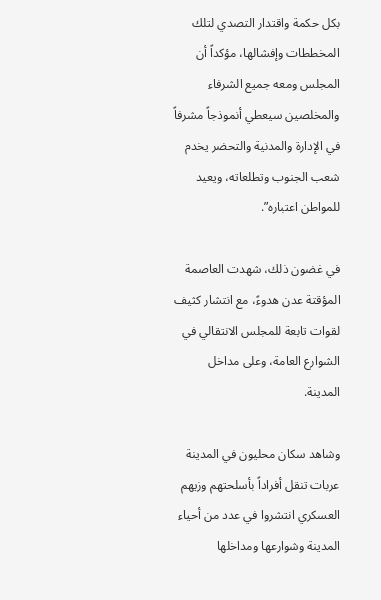بكل حكمة واقتدار التصدي لتلك المخططات وإفشالها، مؤكداً أن المجلس ومعه جميع الشرفاء والمخلصين سيعطي أنموذجاً مشرفاً في الإدارة والمدنية والتحضر يخدم شعب الجنوب وتطلعاته، ويعيد للمواطن اعتباره”.

في غضون ذلك، شهدت العاصمة المؤقتة عدن هدوءً، مع انتشار كثيف لقوات تابعة للمجلس الانتقالي في الشوارع العامة، وعلى مداخل المدينة.

وشاهد سكان محليون في المدينة عربات تنقل أفراداً بأسلحتهم وزيهم العسكري انتشروا في عدد من أحياء المدينة وشوارعها ومداخلها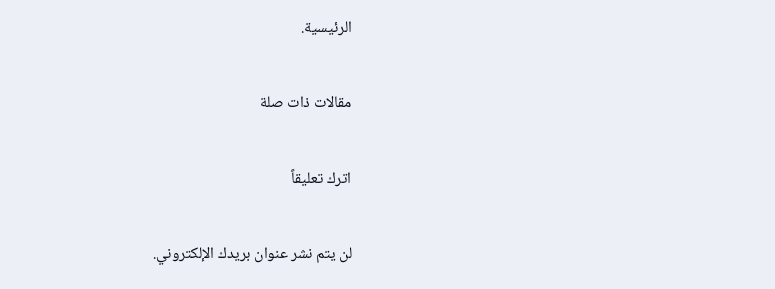الرئيسية.

مقالات ذات صلة

اترك تعليقاً

لن يتم نشر عنوان بريدك الإلكتروني.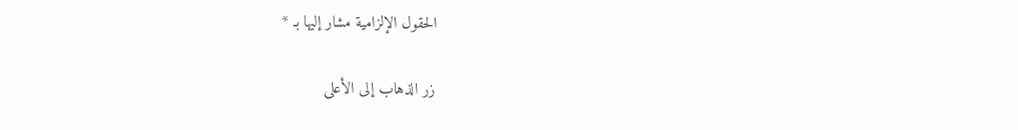الحقول الإلزامية مشار إليها بـ *

زر الذهاب إلى الأعلى